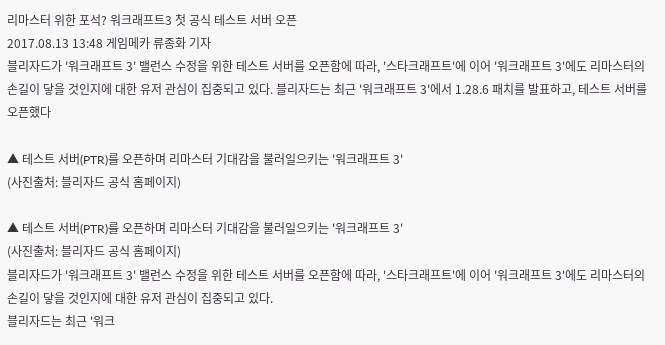리마스터 위한 포석? 워크래프트3 첫 공식 테스트 서버 오픈
2017.08.13 13:48 게임메카 류종화 기자
블리자드가 '워크래프트 3' 밸런스 수정을 위한 테스트 서버를 오픈함에 따라, '스타크래프트'에 이어 '워크래프트 3'에도 리마스터의 손길이 닿을 것인지에 대한 유저 관심이 집중되고 있다. 블리자드는 최근 '워크래프트 3'에서 1.28.6 패치를 발표하고, 테스트 서버를 오픈했다

▲ 테스트 서버(PTR)를 오픈하며 리마스터 기대감을 불러일으키는 '워크래프트 3'
(사진출처: 블리자드 공식 홈페이지)

▲ 테스트 서버(PTR)를 오픈하며 리마스터 기대감을 불러일으키는 '워크래프트 3'
(사진출처: 블리자드 공식 홈페이지)
블리자드가 '워크래프트 3' 밸런스 수정을 위한 테스트 서버를 오픈함에 따라, '스타크래프트'에 이어 '워크래프트 3'에도 리마스터의 손길이 닿을 것인지에 대한 유저 관심이 집중되고 있다.
블리자드는 최근 '워크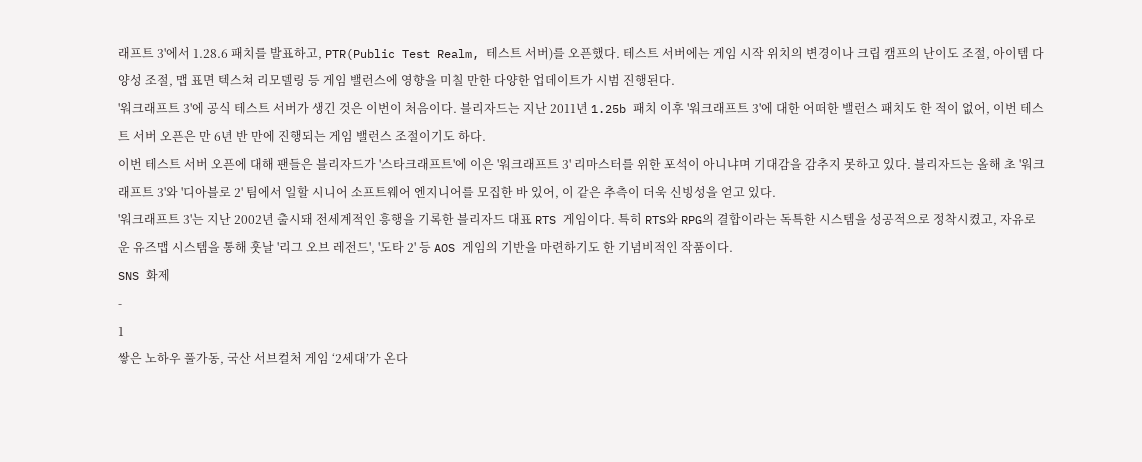래프트 3'에서 1.28.6 패치를 발표하고, PTR(Public Test Realm, 테스트 서버)를 오픈했다. 테스트 서버에는 게임 시작 위치의 변경이나 크립 캠프의 난이도 조절, 아이템 다양성 조절, 맵 표면 텍스쳐 리모델링 등 게임 밸런스에 영향을 미칠 만한 다양한 업데이트가 시범 진행된다.
'워크래프트 3'에 공식 테스트 서버가 생긴 것은 이번이 처음이다. 블리자드는 지난 2011년 1.25b 패치 이후 '워크래프트 3'에 대한 어떠한 밸런스 패치도 한 적이 없어, 이번 테스트 서버 오픈은 만 6년 반 만에 진행되는 게임 밸런스 조절이기도 하다.
이번 테스트 서버 오픈에 대해 팬들은 블리자드가 '스타크래프트'에 이은 '워크래프트 3' 리마스터를 위한 포석이 아니냐며 기대감을 감추지 못하고 있다. 블리자드는 올해 초 '워크래프트 3'와 '디아블로 2' 팀에서 일할 시니어 소프트웨어 엔지니어를 모집한 바 있어, 이 같은 추측이 더욱 신빙성을 얻고 있다.
'워크래프트 3'는 지난 2002년 출시돼 전세계적인 흥행을 기록한 블리자드 대표 RTS 게임이다. 특히 RTS와 RPG의 결합이라는 독특한 시스템을 성공적으로 정착시켰고, 자유로운 유즈맵 시스템을 통해 훗날 '리그 오브 레전드', '도타 2' 등 AOS 게임의 기반을 마련하기도 한 기념비적인 작품이다.
SNS 화제
-
1
쌓은 노하우 풀가동, 국산 서브컬처 게임 ‘2세대’가 온다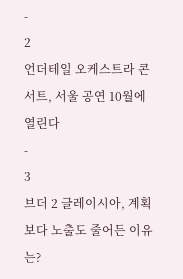-
2
언더테일 오케스트라 콘서트, 서울 공연 10월에 열린다
-
3
브더 2 글레이시아, 계획보다 노출도 줄어든 이유는?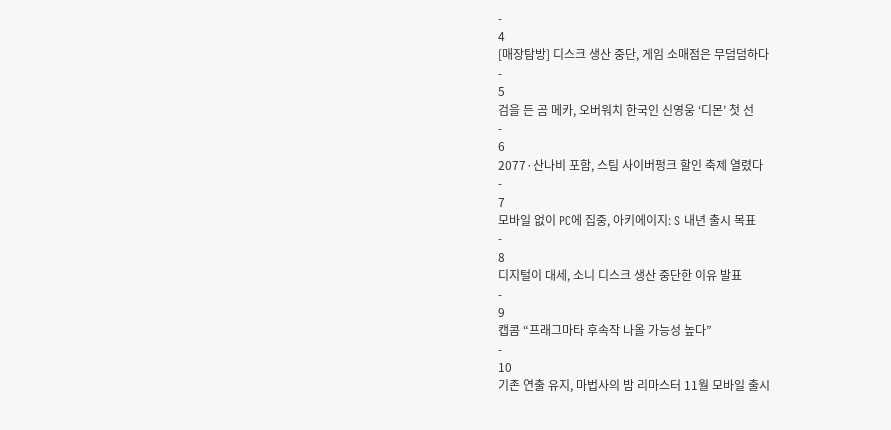-
4
[매장탐방] 디스크 생산 중단, 게임 소매점은 무덤덤하다
-
5
검을 든 곰 메카, 오버워치 한국인 신영웅 ‘디몬’ 첫 선
-
6
2077·산나비 포함, 스팀 사이버펑크 할인 축제 열렸다
-
7
모바일 없이 PC에 집중, 아키에이지: S 내년 출시 목표
-
8
디지털이 대세, 소니 디스크 생산 중단한 이유 발표
-
9
캡콤 “프래그마타 후속작 나올 가능성 높다”
-
10
기존 연출 유지, 마법사의 밤 리마스터 11월 모바일 출시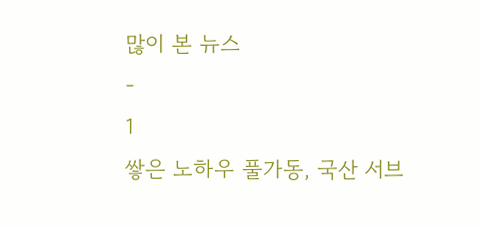많이 본 뉴스
-
1
쌓은 노하우 풀가동, 국산 서브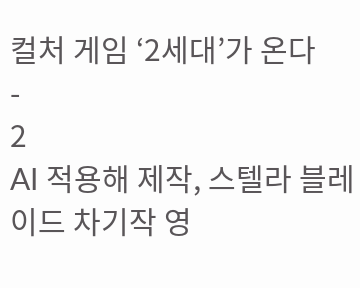컬처 게임 ‘2세대’가 온다
-
2
AI 적용해 제작, 스텔라 블레이드 차기작 영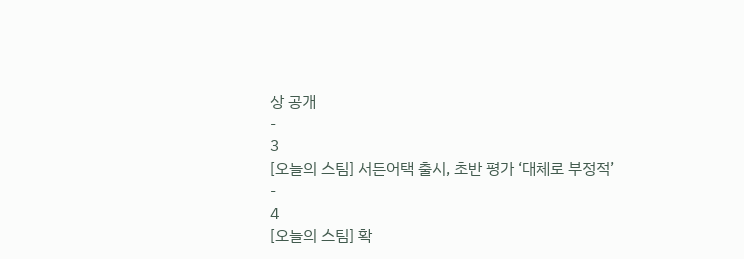상 공개
-
3
[오늘의 스팀] 서든어택 출시, 초반 평가 ‘대체로 부정적’
-
4
[오늘의 스팀] 확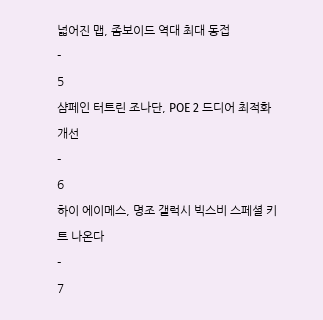넓어진 맵, 좀보이드 역대 최대 동접
-
5
샴페인 터트린 조나단, POE 2 드디어 최적화 개선
-
6
하이 에이메스, 명조 갤럭시 빅스비 스페셜 키트 나온다
-
7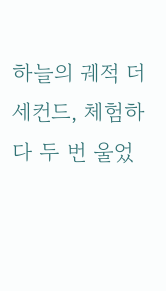하늘의 궤적 더 세컨드, 체험하다 두 번 울었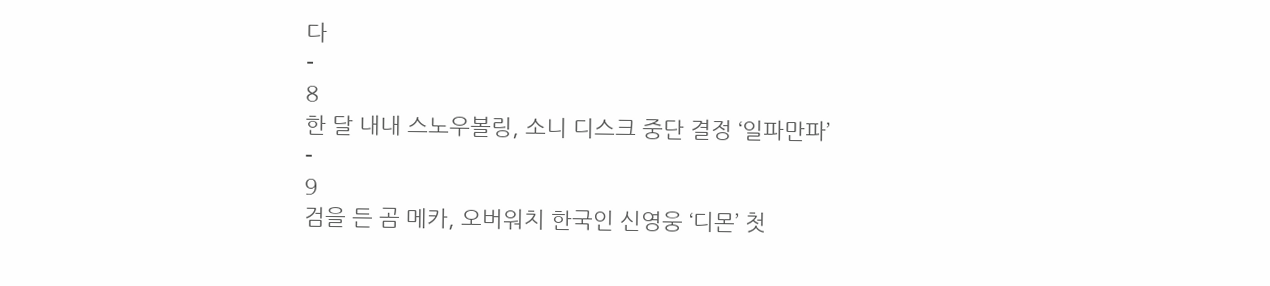다
-
8
한 달 내내 스노우볼링, 소니 디스크 중단 결정 ‘일파만파’
-
9
검을 든 곰 메카, 오버워치 한국인 신영웅 ‘디몬’ 첫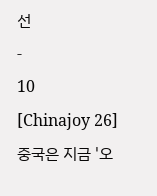선
-
10
[Chinajoy 26] 중국은 지금 '오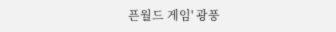픈월드 게임' 광풍